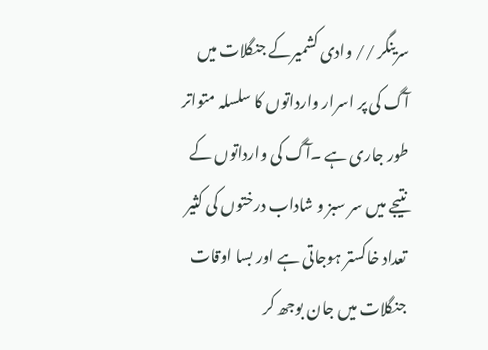سرینگر // وادی کشمیرکے جنگلات میں آگ کی پر اسرار وارداتوں کا سلسلہ متواتر طور جاری ہے ۔آگ کی وارداتوں کے نتیجے میں سر سبز و شاداب درختوں کی کثیر تعداد خاکستر ہوجاتی ہے اور بسا اوقات جنگلات میں جان بوجھ کر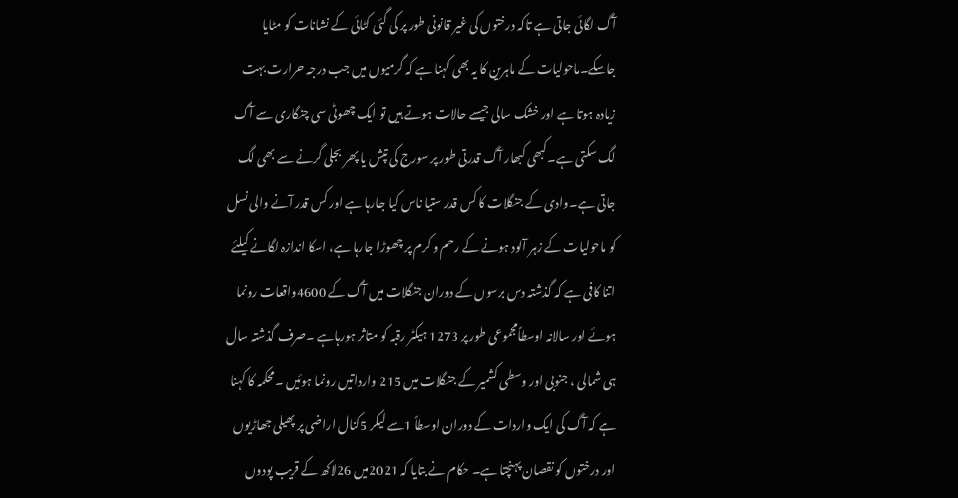آگ لگائی جاتی ہے تاکہ درختوں کی غیر قانونی طور پر کی گئی کٹائی کے نشانات کو مٹایا جاسکے۔ماحولیات کے ماہرین کا یہ بھی کہنا ہے کہ گرمیوں میں جب درجہ حرارت بہت زیادہ ہوتا ہے اور خشک سالی جیسے حالات ہوتے ہیں تو ایک چھوٹی سی چنگاری سے آگ لگ سکتی ہے۔کبھی کبھار آگ قدرتی طور پر سورج کی تپش یا پھر بجلی گرنے سے بھی لگ جاتی ہے۔وادی کے جنگلات کا کس قدر ستیا ناس کیا جارہا ہے اور کس قدر آنے والی نسل کو ماحولیات کے زہر آلود ہونے کے رحم و کرم پر چھوڑا جارہا ہے، اسکا اندازہ لگانے کیلئے اتنا کافی ہے کہ گذشتہ دس برسوں کے دوران جنگلات میں آگ کے 4600واقعات رونما ہوئے اور سالانہ اوسطاًمجموعی طور پر 1273 ہیکٹر رقبہ کو متاثر ہورہاہے ۔صرف گذشتہ سال ہی شمالی ، جنوبی اور وسطی کشمیر کے جنگلات میں 215 وارداتیں رونما ہوئیں ۔محکمہ کا کہنا ہے کہ آگ کی ایک واردات کے دوران اوسطاً 1سے لیکر 5کنال اراضی پر پھیلی جھاڑیوں اور درختوں کو نقصان پہنچتا ہے۔ حکام نے بتایا کہ 2021میں 26لاکھ کے قریب پودوں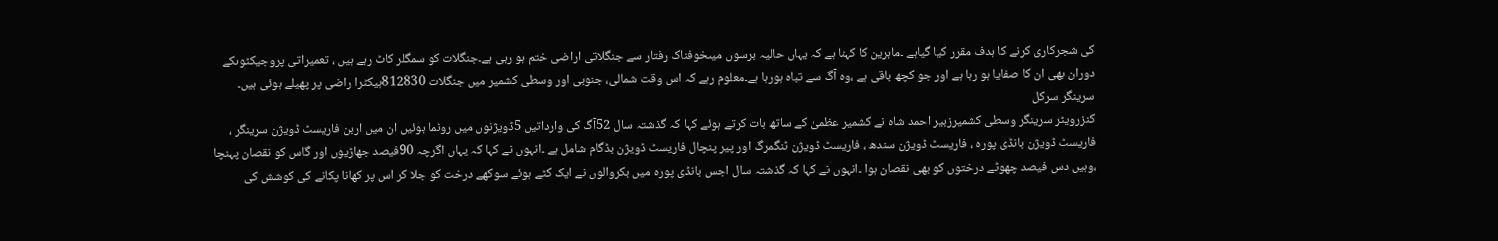کی شجرکاری کرنے کا ہدف مقرر کیا گیاہے ۔ماہرین کا کہنا ہے کہ یہاں حالیہ برسوں میںخوفناک رفتار سے جنگلاتی اراضی ختم ہو رہی ہے۔جنگلات کو سمگلر کاٹ رہے ہیں ، تعمیراتی پروجیکٹوںکے دوران بھی ان کا صفایا ہو رہا ہے اور جو کچھ باقی ہے ،وہ آگ سے تباہ ہورہا ہے۔معلوم رہے کہ اس وقت شمالی، جنوبی اور وسطی کشمیر میں جنگلات 812830ہیکٹرا راضی پر پھیلے ہوئی ہیں۔
سرینگر سرکل
کنزرویٹر سرینگر وسطی کشمیرزبیر احمد شاہ نے کشمیر عظمیٰ کے ساتھ بات کرتے ہوئے کہا کہ گذشتہ سال 52آگ کی وارداتیں 5ڈویژنوں میں رونما ہوئیں ان میں اربن فاریسٹ ڈویژن سرینگر ، فاریسٹ ڈویژن بانڈی پورہ ، فاریسٹ ڈویژن سندھ ، فاریسٹ ڈویژن ٹنگمرگ اور پیر پنچال فاریسٹ ڈویژن بڈگام شامل ہے ۔انہوں نے کہا کہ یہاں اگرچہ 90فیصد جھاڑیوں اور گاس کو نقصان پہنچا ،وہیں دس فیصد چھوٹے درختوں کو بھی نقصان ہوا ۔انہوں نے کہا کہ گذشتہ سال اجس بانڈی پورہ میں بکروالوں نے ایک کٹے ہوئے سوکھے درخت کو جلا کر اس پر کھانا پکانے کی کوشش کی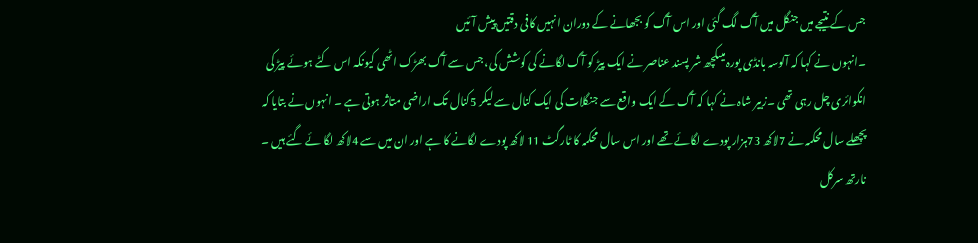جس کے نتیجے میں جنگل میں آگ لگ گئی اور اس آگ کو بجھانے کے دوران انہیں کافی دقتیں پیش آئیں
۔انہوں نے کہا کہ آلوسہ بانڈی پورہ میںکچھ شر پسند عناصر نے ایک پیڑ کو آگ لگانے کی کوشش کی، جس سے آگ بھڑک اٹھی کیونکہ اس کٹے ہوئے پیڑ کی انکوائری چل رہی تھی ۔زبیر شاہ نے کہا کہ آگ کے ایک واقع سے جنگلات کی ایک کنال سے لیکر 5کنال تک اراضی متاثر ہوتی ہے ۔ انہوں نے بتایا کہ پچھلے سال محکمہ نے 7لاکھ 73ہزار پودے لگائے تھے اور اس سال محکمہ کا ٹارگٹ 11 لاکھ پودے لگانے کا ہے اور ان میں سے 4لاکھ لگا ئے گئے ہیں ۔
نارتھ سرکل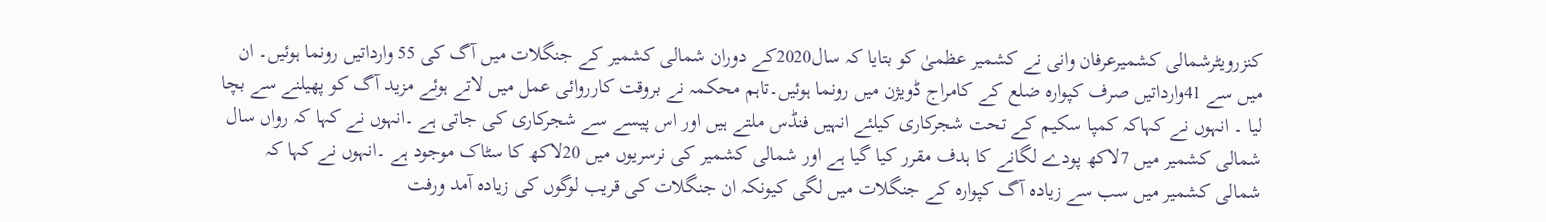کنزرویٹرشمالی کشمیرعرفان وانی نے کشمیر عظمیٰ کو بتایا کہ سال2020کے دوران شمالی کشمیر کے جنگلات میں آگ کی 55 وارداتیں رونما ہوئیں۔ ان میں سے 41وارداتیں صرف کپوارہ ضلع کے کامراج ڈویژن میں رونما ہوئیں۔تاہم محکمہ نے بروقت کارروائی عمل میں لاتے ہوئے مزید آگ کو پھیلنے سے بچا لیا ۔ انہوں نے کہاکہ کمپا سکیم کے تحت شجرکاری کیلئے انہیں فنڈس ملتے ہیں اور اس پیسے سے شجرکاری کی جاتی ہے ۔انہوں نے کہا کہ رواں سال شمالی کشمیر میں 7لاکھ پودے لگانے کا ہدف مقرر کیا گیا ہے اور شمالی کشمیر کی نرسریوں میں 20لاکھ کا سٹاک موجود ہے ۔انہوں نے کہا کہ شمالی کشمیر میں سب سے زیادہ آگ کپوارہ کے جنگلات میں لگی کیونکہ ان جنگلات کی قریب لوگوں کی زیادہ آمد ورفت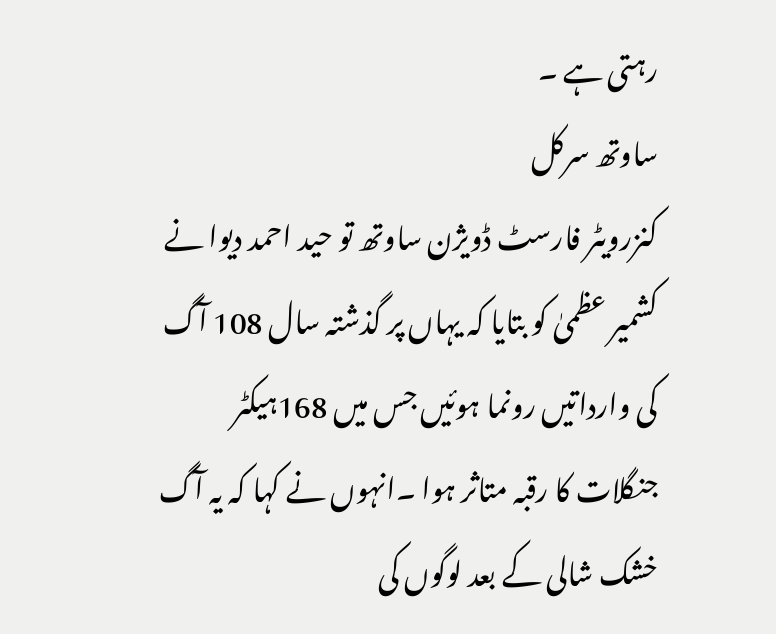رہتی ہے ۔
ساوتھ سرکل
کنزرویٹر فارسٹ ڈویژن ساوتھ تو حید احمد دیوا نے کشمیر عظمیٰ کو بتایا کہ یہاں پر گذشتہ سال 108 آگ کی وارداتیں رونما ہوئیں جس میں 168ہیکٹر جنگلات کا رقبہ متاثر ہوا ۔انہوں نے کہا کہ یہ آگ خشک شالی کے بعد لوگوں کی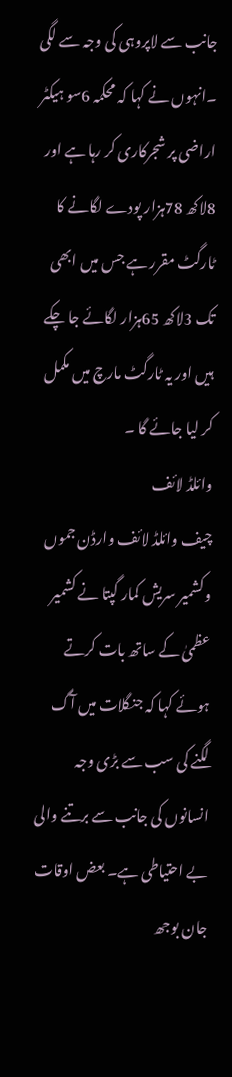جانب سے لاپروہی کی وجہ سے لگی ۔انہوں نے کہا کہ محکمہ 6سو ہیکٹر اراضی پر شجرکاری کر رہا ہے اور 8لاکھ 78ہزار پودے لگانے کا ٹارگٹ مقرر ہے جس میں ابھی تک 3لاکھ 65ہزار لگائے جا چکے ہیں اور یہ ٹارگٹ مارچ میں مکمل کر لیا جائے گا ۔
وائلڈ لائف
چیف وائلڈ لائف وارڈن جموں وکشمیر سریش کمار گپتا نے کشمیر عظمیٰ کے ساتھ بات کرتے ہوئے کہا کہ جنگلات میں آگ لگنے کی سب سے بڑی وجہ انسانوں کی جانب سے برتنے والی بے احتیاطی ہے۔ بعض اوقات جان بوجھ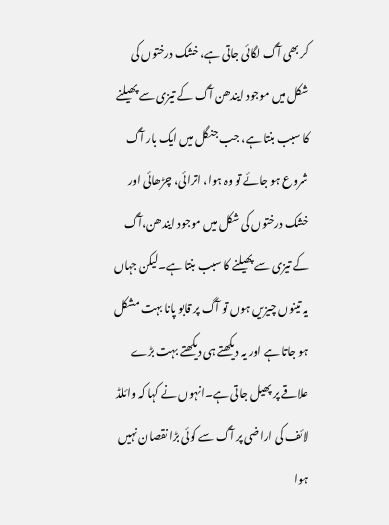کر بھی آگ لگائی جاتی ہے، خشک درختوں کی شکل میں موجود ایندھن آگ کے تیزی سے پھیلنے کا سبب بنتا ہے، جب جنگل میں ایک بار آگ شروع ہو جائے تو وہ ہوا، اترائی، چڑھائی اور خشک درختوں کی شکل میں موجود ایندھن،آگ کے تیزی سے پھیلنے کا سبب بنتا ہے۔لیکن جہاں یہ تینوں چیزیں ہوں تو آگ پر قابو پانا بہت مشکل ہو جاتا ہے اور یہ دیکھتے ہی دیکھتے بہت بڑے علاقے پر پھیل جاتی ہے۔انہوں نے کہا کہ وائلڈ لائف کی اراضی پر آگ سے کوئی بڑا نقصان نہیں ہوا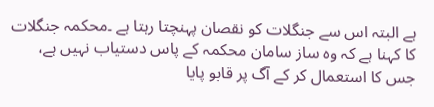ہے البتہ اس سے جنگلات کو نقصان پہنچتا رہتا ہے ۔محکمہ جنگلات کا کہنا ہے کہ وہ ساز سامان محکمہ کے پاس دستیاب نہیں ہے، جس کا استعمال کر کے آگ پر قابو پایا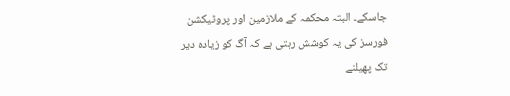جاسکے۔ البتہ محکمہ کے ملازمین اور پروٹیکشن فورسز کی یہ کوشش رہتی ہے کہ آگ کو زیادہ دیر تک پھیلنے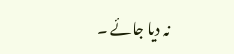نہ دیا جائے ۔